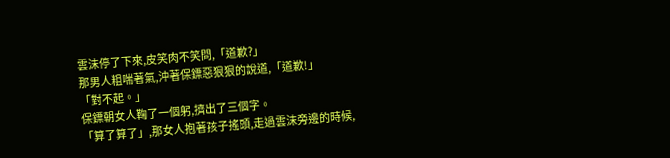雲沫停了下來,皮笑肉不笑問,「道歉?」
那男人粗喘著氣,沖著保鏢惡狠狠的說道,「道歉!」
「對不起。」
保鏢朝女人鞠了一個躬,擠出了三個字。
「算了算了」,那女人抱著孩子搖頭,走過雲沫旁邊的時候,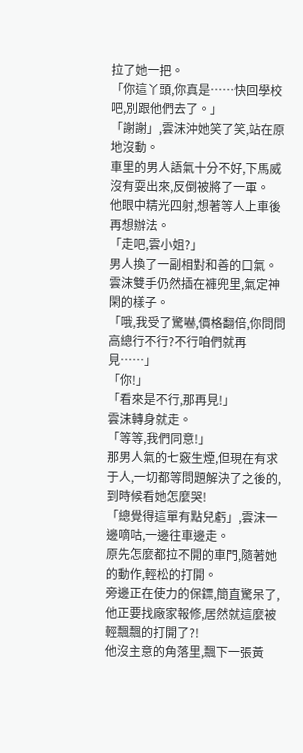拉了她一把。
「你這丫頭,你真是……快回學校吧,別跟他們去了。」
「謝謝」,雲沫沖她笑了笑,站在原地沒動。
車里的男人語氣十分不好,下馬威沒有耍出來,反倒被將了一軍。
他眼中精光四射,想著等人上車後再想辦法。
「走吧,雲小姐?」
男人換了一副相對和善的口氣。
雲沫雙手仍然插在褲兜里,氣定神閑的樣子。
「哦,我受了驚嚇,價格翻倍,你問問高總行不行?不行咱們就再見……」
「你!」
「看來是不行,那再見!」
雲沫轉身就走。
「等等,我們同意!」
那男人氣的七竅生煙,但現在有求于人,一切都等問題解決了之後的,到時候看她怎麼哭!
「總覺得這單有點兒虧」,雲沫一邊嘀咕,一邊往車邊走。
原先怎麼都拉不開的車門,隨著她的動作,輕松的打開。
旁邊正在使力的保鏢,簡直驚呆了,他正要找廠家報修,居然就這麼被輕飄飄的打開了?!
他沒主意的角落里,飄下一張黃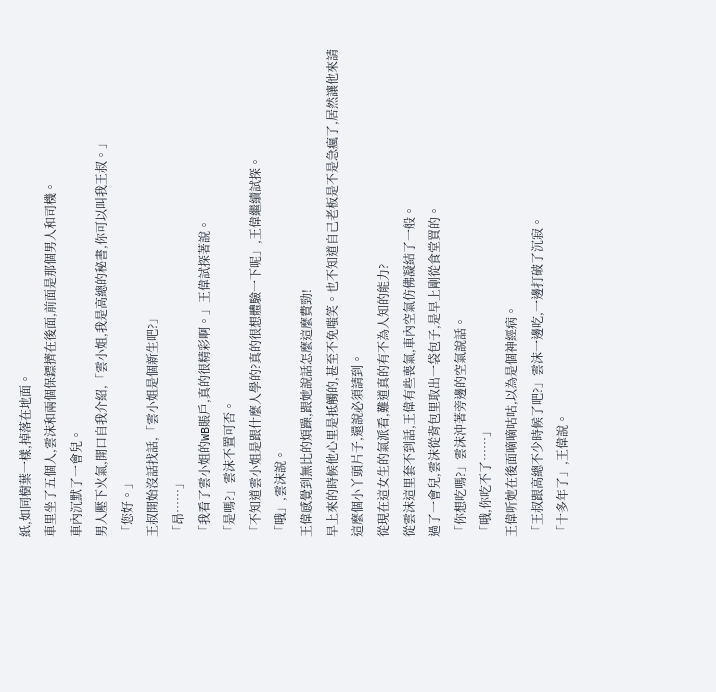紙,如同樹葉一樣,掉落在地面。
車里坐了五個人,雲沫和兩個保鏢擠在後面,前面是那個男人和司機。
車內沉默了一會兒。
男人壓下火氣,開口自我介紹,「雲小姐,我是高總的秘書,你可以叫我王叔。」
「您好。」
王叔開始沒話找話,「雲小姐是個新生吧?」
「昂……」
「我看了雲小姐的WB賬戶,真的很精彩啊。」王偉試探著說。
「是嗎?」雲沫不置可否。
「不知道雲小姐是跟什麼人學的?真的很想體驗一下呢」,王偉繼續試探。
「哦」,雲沫說。
王偉感覺到無比的煩躁,跟她說話怎麼這麼費勁!
早上來的時候他心里是抵觸的,甚至不免嗤笑。也不知道自己老板是不是急瘋了,居然讓他來請這麼個小丫頭片子,還說必須請到。
從現在這女生的氣派看,難道真的有不為人知的能力?
從雲沫這里套不到話,王偉有些喪氣,車內空氣仿佛凝結了一般。
過了一會兒,雲沫從背包里取出一袋包子,是早上剛從食堂買的。
「你想吃嗎?」雲沫沖著旁邊的空氣說話。
「哦,你吃不了……」
王偉听她在後面嘀嘀咕咕,以為是個神經病。
「王叔跟高總不少時候了吧?」雲沫一邊吃,一邊打破了沉寂。
「十多年了」,王偉說。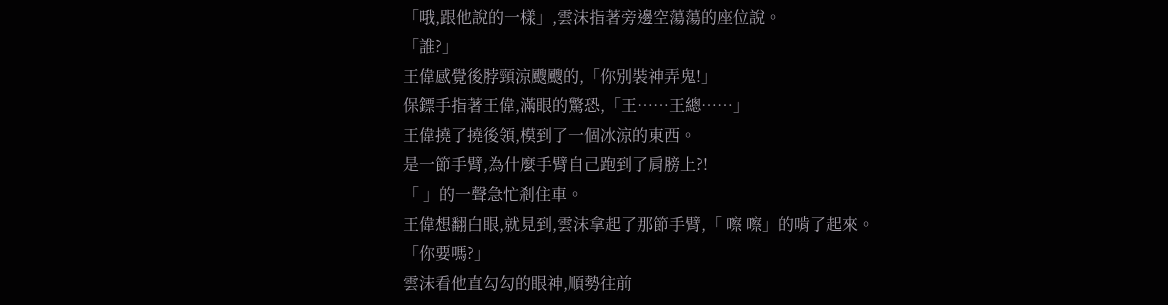「哦,跟他說的一樣」,雲沫指著旁邊空蕩蕩的座位說。
「誰?」
王偉感覺後脖頸涼颼颼的,「你別裝神弄鬼!」
保鏢手指著王偉,滿眼的驚恐,「王……王總……」
王偉撓了撓後領,模到了一個冰涼的東西。
是一節手臂,為什麼手臂自己跑到了肩膀上?!
「 」的一聲急忙剎住車。
王偉想翻白眼,就見到,雲沫拿起了那節手臂,「 嚓 嚓」的啃了起來。
「你要嗎?」
雲沫看他直勾勾的眼神,順勢往前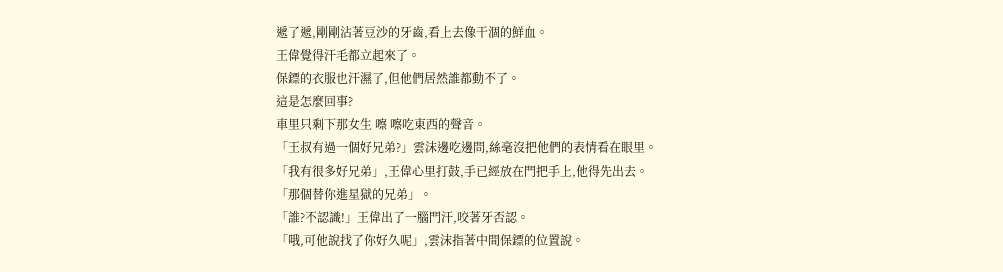遞了遞,剛剛沾著豆沙的牙齒,看上去像干涸的鮮血。
王偉覺得汗毛都立起來了。
保鏢的衣服也汗濕了,但他們居然誰都動不了。
這是怎麼回事?
車里只剩下那女生 嚓 嚓吃東西的聲音。
「王叔有過一個好兄弟?」雲沫邊吃邊問,絲毫沒把他們的表情看在眼里。
「我有很多好兄弟」,王偉心里打鼓,手已經放在門把手上,他得先出去。
「那個替你進星獄的兄弟」。
「誰?不認識!」王偉出了一腦門汗,咬著牙否認。
「哦,可他說找了你好久呢」,雲沫指著中間保鏢的位置說。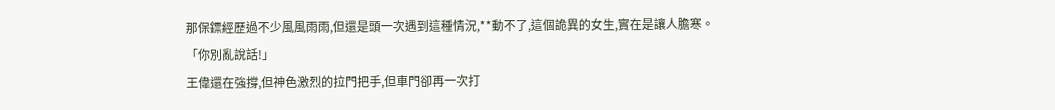那保鏢經歷過不少風風雨雨,但還是頭一次遇到這種情況,**動不了,這個詭異的女生,實在是讓人膽寒。
「你別亂說話!」
王偉還在強撐,但神色激烈的拉門把手,但車門卻再一次打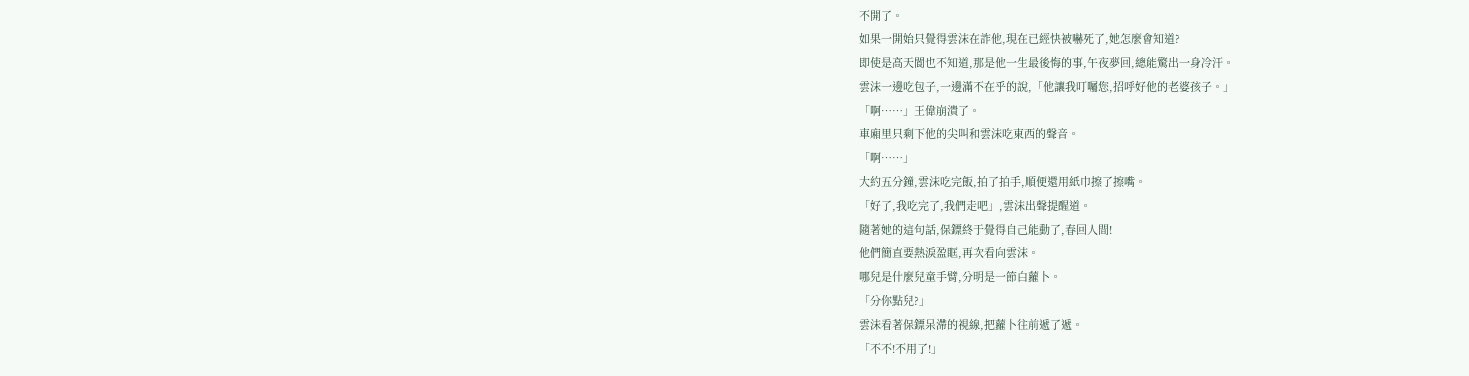不開了。
如果一開始只覺得雲沫在詐他,現在已經快被嚇死了,她怎麼會知道?
即使是高天閬也不知道,那是他一生最後悔的事,午夜夢回,總能驚出一身冷汗。
雲沫一邊吃包子,一邊滿不在乎的說,「他讓我叮囑您,招呼好他的老婆孩子。」
「啊……」王偉崩潰了。
車廂里只剩下他的尖叫和雲沫吃東西的聲音。
「啊……」
大約五分鐘,雲沫吃完飯,拍了拍手,順便還用紙巾擦了擦嘴。
「好了,我吃完了,我們走吧」,雲沫出聲提醒道。
隨著她的這句話,保鏢終于覺得自己能動了,春回人間!
他們簡直要熱淚盈眶,再次看向雲沫。
哪兒是什麼兒童手臂,分明是一節白蘿卜。
「分你點兒?」
雲沫看著保鏢呆滯的視線,把蘿卜往前遞了遞。
「不不!不用了!」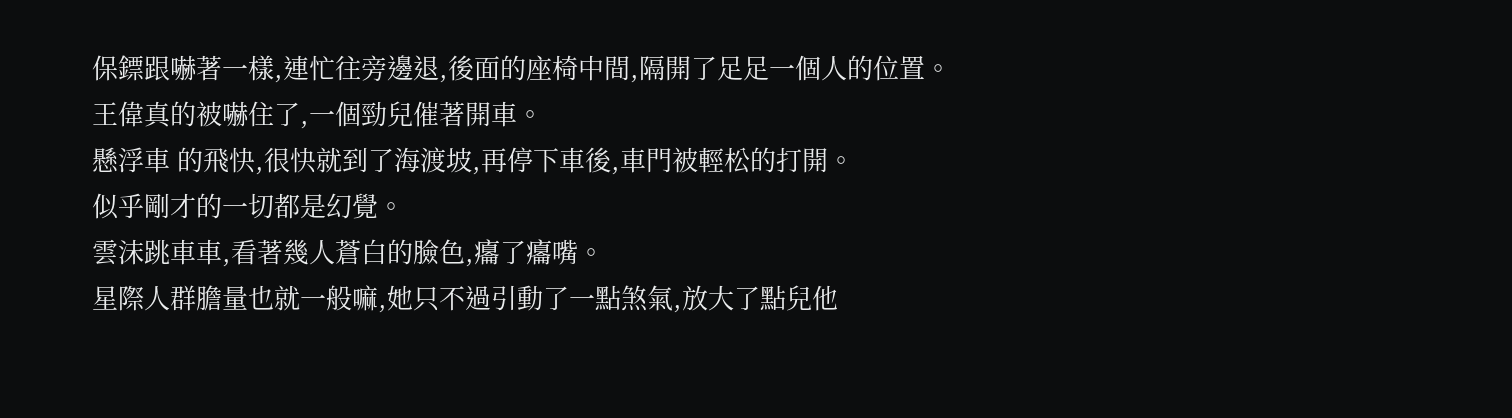保鏢跟嚇著一樣,連忙往旁邊退,後面的座椅中間,隔開了足足一個人的位置。
王偉真的被嚇住了,一個勁兒催著開車。
懸浮車 的飛快,很快就到了海渡坡,再停下車後,車門被輕松的打開。
似乎剛才的一切都是幻覺。
雲沫跳車車,看著幾人蒼白的臉色,癟了癟嘴。
星際人群膽量也就一般嘛,她只不過引動了一點煞氣,放大了點兒他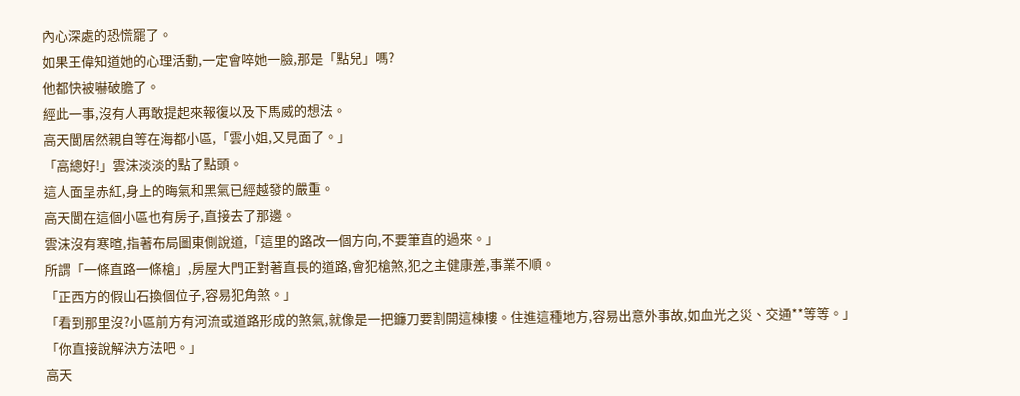內心深處的恐慌罷了。
如果王偉知道她的心理活動,一定會啐她一臉,那是「點兒」嗎?
他都快被嚇破膽了。
經此一事,沒有人再敢提起來報復以及下馬威的想法。
高天閬居然親自等在海都小區,「雲小姐,又見面了。」
「高總好!」雲沫淡淡的點了點頭。
這人面呈赤紅,身上的晦氣和黑氣已經越發的嚴重。
高天閬在這個小區也有房子,直接去了那邊。
雲沫沒有寒暄,指著布局圖東側說道,「這里的路改一個方向,不要筆直的過來。」
所謂「一條直路一條槍」,房屋大門正對著直長的道路,會犯槍煞,犯之主健康差,事業不順。
「正西方的假山石換個位子,容易犯角煞。」
「看到那里沒?小區前方有河流或道路形成的煞氣,就像是一把鐮刀要割開這棟樓。住進這種地方,容易出意外事故,如血光之災、交通**等等。」
「你直接說解決方法吧。」
高天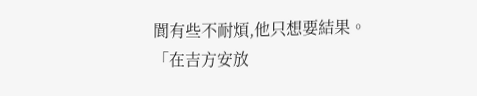閬有些不耐煩,他只想要結果。
「在吉方安放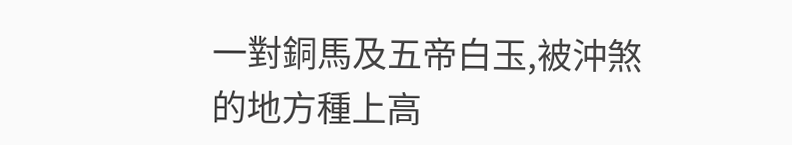一對銅馬及五帝白玉,被沖煞的地方種上高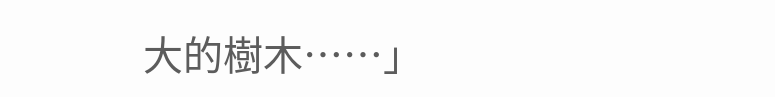大的樹木……」